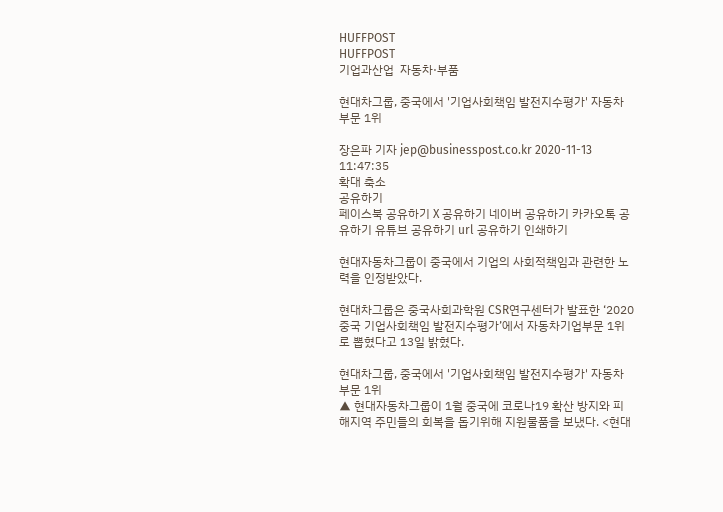HUFFPOST
HUFFPOST
기업과산업  자동차·부품

현대차그룹, 중국에서 '기업사회책임 발전지수평가' 자동차부문 1위

장은파 기자 jep@businesspost.co.kr 2020-11-13 11:47:35
확대 축소
공유하기
페이스북 공유하기 X 공유하기 네이버 공유하기 카카오톡 공유하기 유튜브 공유하기 url 공유하기 인쇄하기

현대자동차그룹이 중국에서 기업의 사회적책임과 관련한 노력을 인정받았다.

현대차그룹은 중국사회과학원 CSR연구센터가 발표한 ‘2020 중국 기업사회책임 발전지수평가’에서 자동차기업부문 1위로 뽑혔다고 13일 밝혔다.

현대차그룹, 중국에서 '기업사회책임 발전지수평가' 자동차부문 1위
▲ 현대자동차그룹이 1월 중국에 코로나19 확산 방지와 피해지역 주민들의 회복을 돕기위해 지원물품을 보냈다. <현대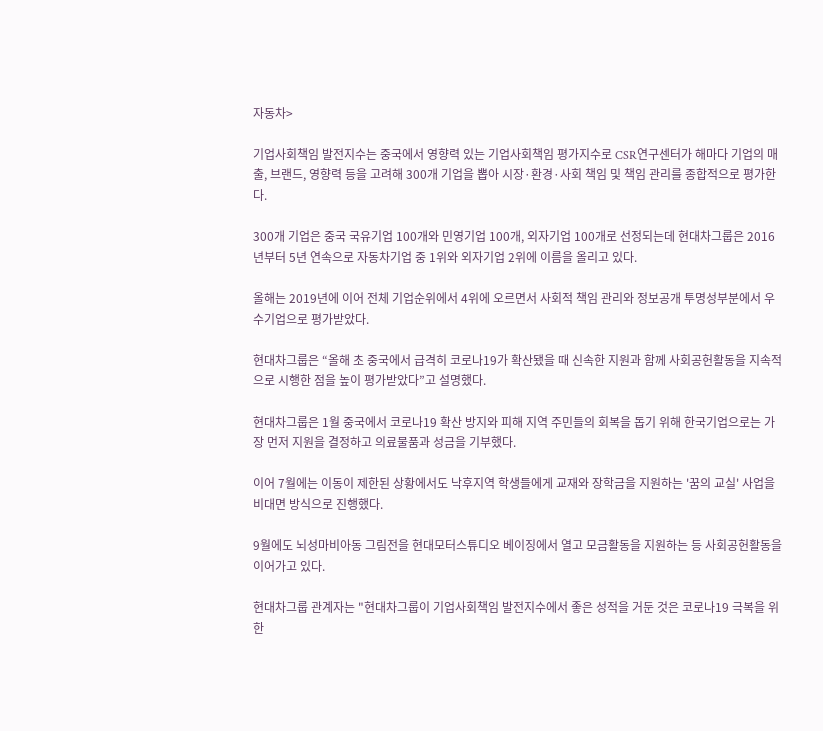자동차>

기업사회책임 발전지수는 중국에서 영향력 있는 기업사회책임 평가지수로 CSR연구센터가 해마다 기업의 매출, 브랜드, 영향력 등을 고려해 300개 기업을 뽑아 시장·환경·사회 책임 및 책임 관리를 종합적으로 평가한다.

300개 기업은 중국 국유기업 100개와 민영기업 100개, 외자기업 100개로 선정되는데 현대차그룹은 2016년부터 5년 연속으로 자동차기업 중 1위와 외자기업 2위에 이름을 올리고 있다.

올해는 2019년에 이어 전체 기업순위에서 4위에 오르면서 사회적 책임 관리와 정보공개 투명성부분에서 우수기업으로 평가받았다.

현대차그룹은 “올해 초 중국에서 급격히 코로나19가 확산됐을 때 신속한 지원과 함께 사회공헌활동을 지속적으로 시행한 점을 높이 평가받았다”고 설명했다.

현대차그룹은 1월 중국에서 코로나19 확산 방지와 피해 지역 주민들의 회복을 돕기 위해 한국기업으로는 가장 먼저 지원을 결정하고 의료물품과 성금을 기부했다.

이어 7월에는 이동이 제한된 상황에서도 낙후지역 학생들에게 교재와 장학금을 지원하는 '꿈의 교실' 사업을 비대면 방식으로 진행했다.

9월에도 뇌성마비아동 그림전을 현대모터스튜디오 베이징에서 열고 모금활동을 지원하는 등 사회공헌활동을 이어가고 있다.

현대차그룹 관계자는 "현대차그룹이 기업사회책임 발전지수에서 좋은 성적을 거둔 것은 코로나19 극복을 위한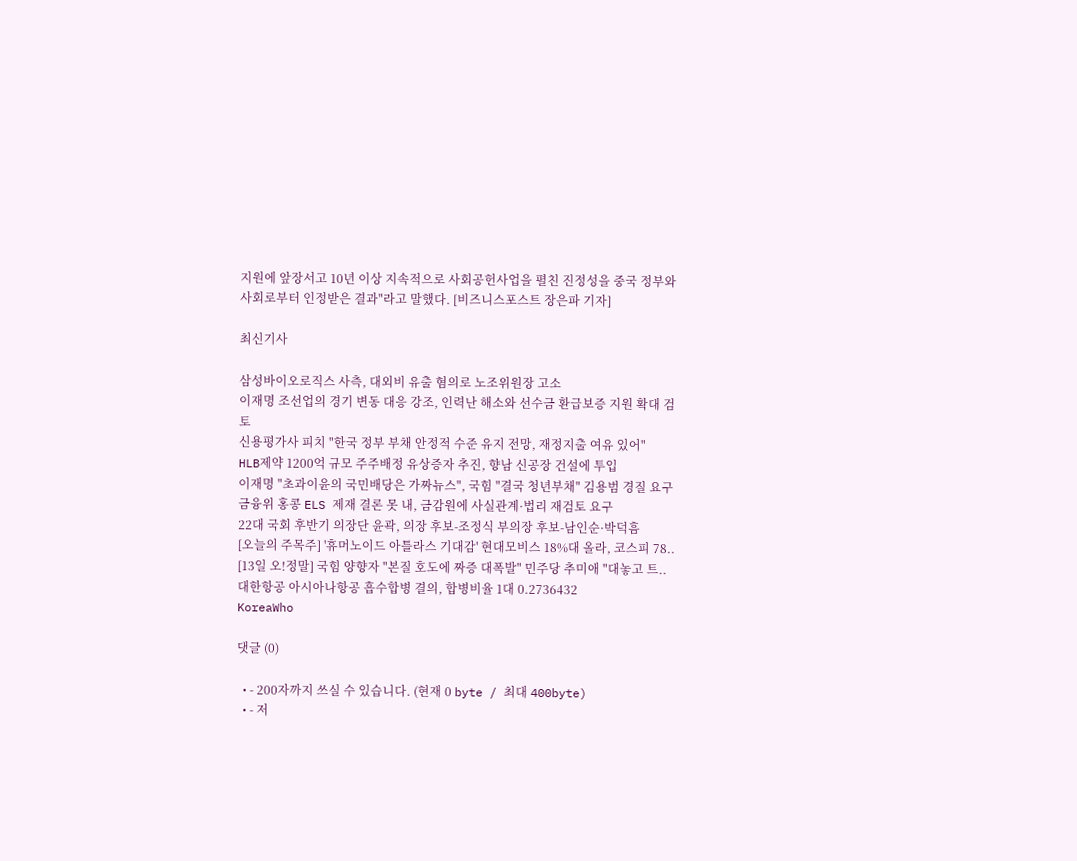지원에 앞장서고 10년 이상 지속적으로 사회공헌사업을 펼친 진정성을 중국 정부와 사회로부터 인정받은 결과"라고 말했다. [비즈니스포스트 장은파 기자]

최신기사

삼성바이오로직스 사측, 대외비 유출 혐의로 노조위원장 고소
이재명 조선업의 경기 변동 대응 강조, 인력난 해소와 선수금 환급보증 지원 확대 검토
신용평가사 피치 "한국 정부 부채 안정적 수준 유지 전망, 재정지출 여유 있어"
HLB제약 1200억 규모 주주배정 유상증자 추진, 향남 신공장 건설에 투입
이재명 "초과이윤의 국민배당은 가짜뉴스", 국힘 "결국 청년부채" 김용범 경질 요구
금융위 홍콩 ELS 제재 결론 못 내, 금감원에 사실관계·법리 재검토 요구
22대 국회 후반기 의장단 윤곽, 의장 후보-조정식 부의장 후보-남인순·박덕흠
[오늘의 주목주] '휴머노이드 아틀라스 기대감' 현대모비스 18%대 올라, 코스피 78..
[13일 오!정말] 국힘 양향자 "본질 호도에 짜증 대폭발" 민주당 추미애 "대놓고 트..
대한항공 아시아나항공 흡수합병 결의, 합병비율 1대 0.2736432
KoreaWho

댓글 (0)

  • - 200자까지 쓰실 수 있습니다. (현재 0 byte / 최대 400byte)
  • - 저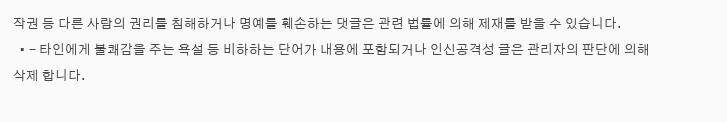작권 등 다른 사람의 권리를 침해하거나 명예를 훼손하는 댓글은 관련 법률에 의해 제재를 받을 수 있습니다.
  • - 타인에게 불쾌감을 주는 욕설 등 비하하는 단어가 내용에 포함되거나 인신공격성 글은 관리자의 판단에 의해 삭제 합니다.